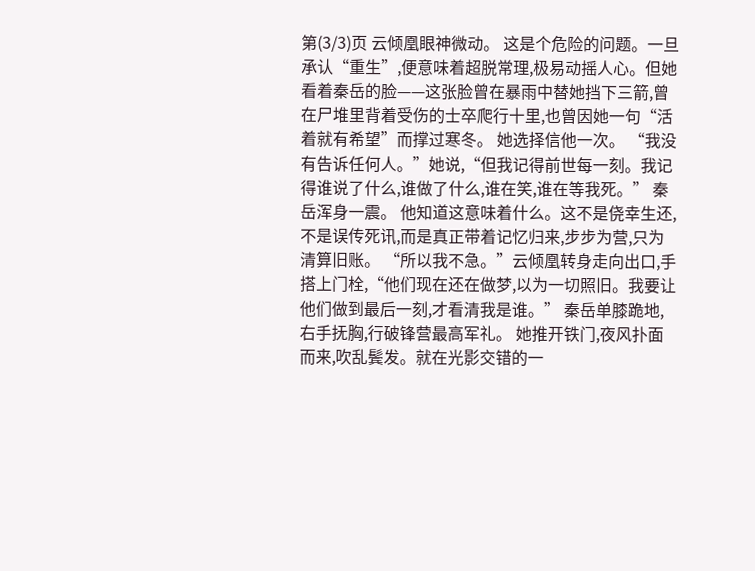第(3/3)页 云倾凰眼神微动。 这是个危险的问题。一旦承认“重生”,便意味着超脱常理,极易动摇人心。但她看着秦岳的脸——这张脸曾在暴雨中替她挡下三箭,曾在尸堆里背着受伤的士卒爬行十里,也曾因她一句“活着就有希望”而撑过寒冬。 她选择信他一次。 “我没有告诉任何人。”她说,“但我记得前世每一刻。我记得谁说了什么,谁做了什么,谁在笑,谁在等我死。” 秦岳浑身一震。 他知道这意味着什么。这不是侥幸生还,不是误传死讯,而是真正带着记忆归来,步步为营,只为清算旧账。 “所以我不急。”云倾凰转身走向出口,手搭上门栓,“他们现在还在做梦,以为一切照旧。我要让他们做到最后一刻,才看清我是谁。” 秦岳单膝跪地,右手抚胸,行破锋营最高军礼。 她推开铁门,夜风扑面而来,吹乱鬓发。就在光影交错的一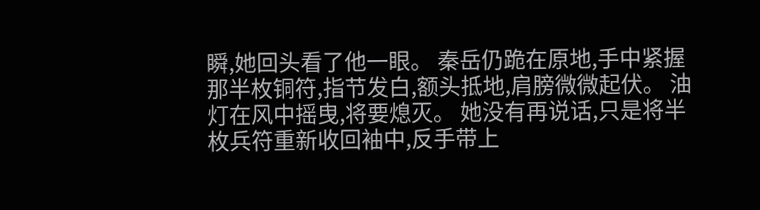瞬,她回头看了他一眼。 秦岳仍跪在原地,手中紧握那半枚铜符,指节发白,额头抵地,肩膀微微起伏。 油灯在风中摇曳,将要熄灭。 她没有再说话,只是将半枚兵符重新收回袖中,反手带上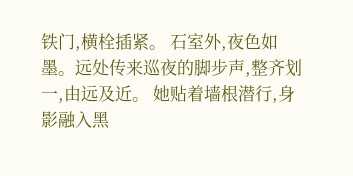铁门,横栓插紧。 石室外,夜色如墨。远处传来巡夜的脚步声,整齐划一,由远及近。 她贴着墙根潜行,身影融入黑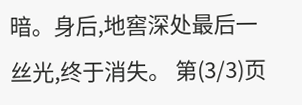暗。身后,地窖深处最后一丝光,终于消失。 第(3/3)页